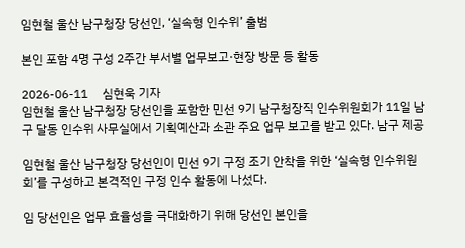임현철 울산 남구청장 당선인, ‘실속형 인수위’ 출범

본인 포함 4명 구성 2주간 부서별 업무보고·현장 방문 등 활동

2026-06-11     심현욱 기자
임현철 울산 남구청장 당선인을 포함한 민선 9기 남구청장직 인수위원회가 11일 남구 달동 인수위 사무실에서 기획예산과 소관 주요 업무 보고를 받고 있다. 남구 제공

임현철 울산 남구청장 당선인이 민선 9기 구정 조기 안착을 위한 ‘실속형 인수위원회’를 구성하고 본격적인 구정 인수 활동에 나섰다.

임 당선인은 업무 효율성을 극대화하기 위해 당선인 본인을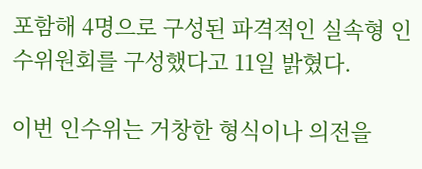포함해 4명으로 구성된 파격적인 실속형 인수위원회를 구성했다고 11일 밝혔다.

이번 인수위는 거창한 형식이나 의전을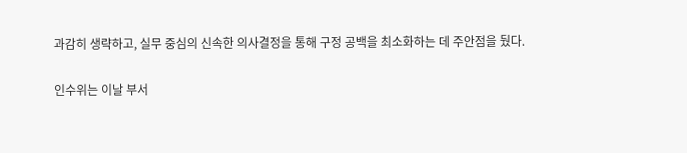과감히 생략하고, 실무 중심의 신속한 의사결정을 통해 구정 공백을 최소화하는 데 주안점을 뒀다.

인수위는 이날 부서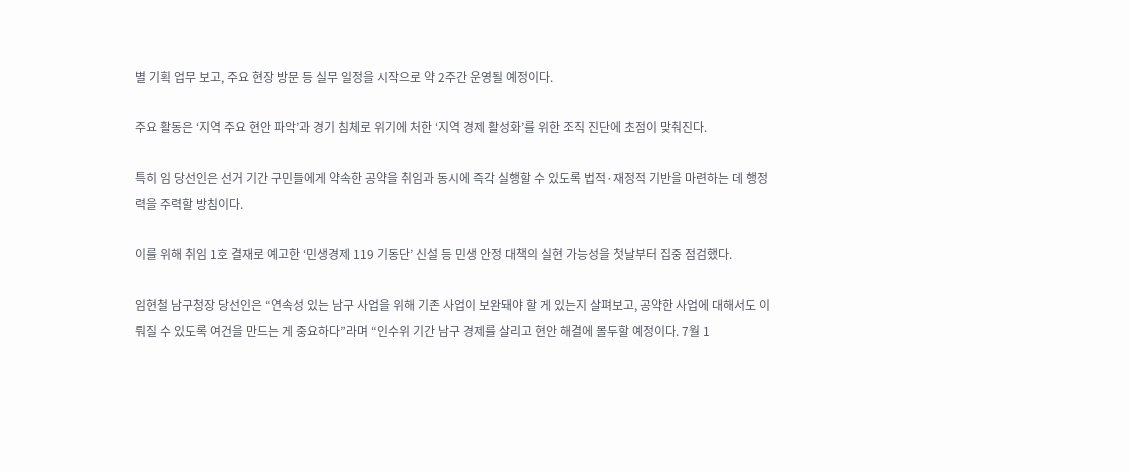별 기획 업무 보고, 주요 현장 방문 등 실무 일정을 시작으로 약 2주간 운영될 예정이다.

주요 활동은 ‘지역 주요 현안 파악’과 경기 침체로 위기에 처한 ‘지역 경제 활성화’를 위한 조직 진단에 초점이 맞춰진다.

특히 임 당선인은 선거 기간 구민들에게 약속한 공약을 취임과 동시에 즉각 실행할 수 있도록 법적·재정적 기반을 마련하는 데 행정력을 주력할 방침이다.

이를 위해 취임 1호 결재로 예고한 ‘민생경제 119 기동단’ 신설 등 민생 안정 대책의 실현 가능성을 첫날부터 집중 점검했다.

임현철 남구청장 당선인은 “연속성 있는 남구 사업을 위해 기존 사업이 보완돼야 할 게 있는지 살펴보고, 공약한 사업에 대해서도 이뤄질 수 있도록 여건을 만드는 게 중요하다”라며 “인수위 기간 남구 경제를 살리고 현안 해결에 몰두할 예정이다. 7월 1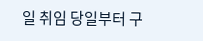일 취임 당일부터 구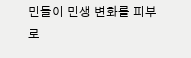민들이 민생 변화를 피부로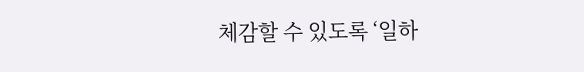체감할 수 있도록 ‘일하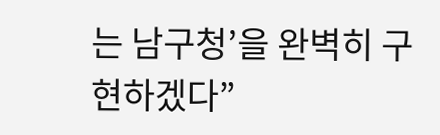는 남구청’을 완벽히 구현하겠다”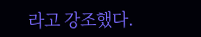라고 강조했다.